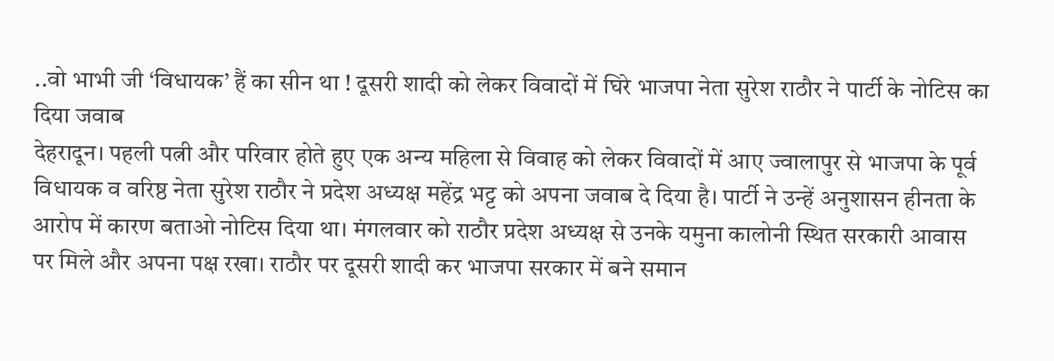..वो भाभी जी ‘विधायक’ हैं का सीन था ! दूसरी शादी को लेकर विवादों में घिरे भाजपा नेता सुरेश राठौर ने पार्टी के नोटिस का दिया जवाब
देहरादून। पहली पत्नी और परिवार होते हुए एक अन्य महिला से विवाह को लेकर विवादों में आए ज्वालापुर से भाजपा के पूर्व विधायक व वरिष्ठ नेता सुरेश राठौर ने प्रदेश अध्यक्ष महेंद्र भट्ट को अपना जवाब दे दिया है। पार्टी ने उन्हें अनुशासन हीनता के आरोप में कारण बताओ नोटिस दिया था। मंगलवार को राठौर प्रदेश अध्यक्ष से उनके यमुना कालोनी स्थित सरकारी आवास पर मिले और अपना पक्ष रखा। राठौर पर दूसरी शादी कर भाजपा सरकार में बने समान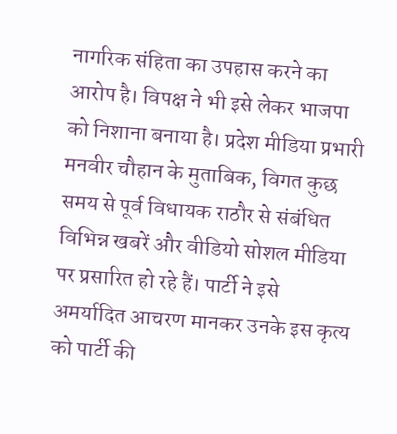नागरिक संहिता का उपहास करने का आरोप है। विपक्ष ने भी इसे लेकर भाजपा को निशाना बनाया है। प्रदेश मीडिया प्रभारी मनवीर चौहान के मुताबिक, विगत कुछ समय से पूर्व विधायक राठौर से संबंधित विभिन्न खबरें और वीडियो सोशल मीडिया पर प्रसारित हो रहे हैं। पार्टी ने इसे अमर्यादित आचरण मानकर उनके इस कृत्य को पार्टी की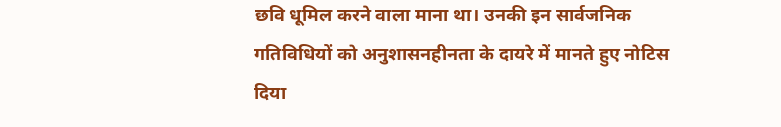छवि धूमिल करने वाला माना था। उनकी इन सार्वजनिक गतिविधियों को अनुशासनहीनता के दायरे में मानते हुए नोटिस दिया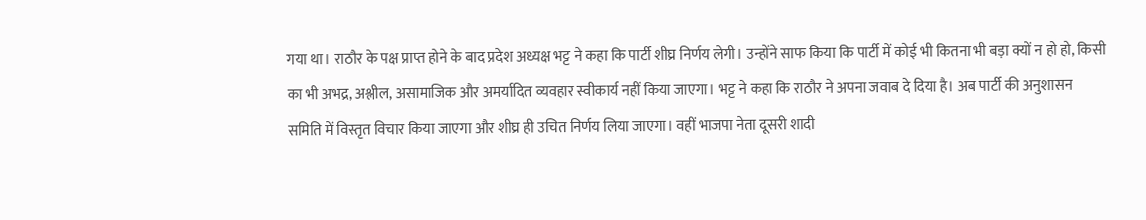गया था। राठौर के पक्ष प्राप्त होने के बाद प्रदेश अध्यक्ष भट्ट ने कहा कि पार्टी शीघ्र निर्णय लेगी। उन्होंने साफ किया कि पार्टी में कोई भी कितना भी बड़ा क्यों न हो हो, किसी का भी अभद्र, अश्लील, असामाजिक और अमर्यादित व्यवहार स्वीकार्य नहीं किया जाएगा। भट्ट ने कहा कि राठौर ने अपना जवाब दे दिया है। अब पार्टी की अनुशासन समिति में विस्तृत विचार किया जाएगा और शीघ्र ही उचित निर्णय लिया जाएगा। वहीं भाजपा नेता दूसरी शादी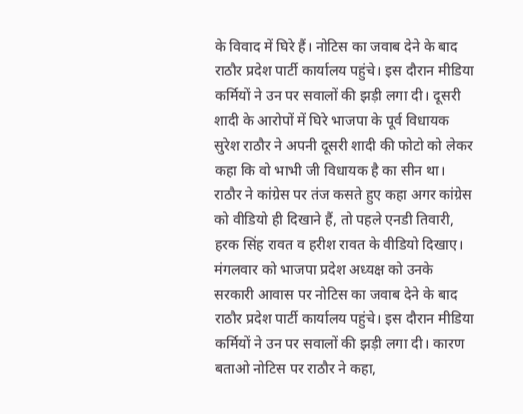के विवाद में घिरे हैं। नोटिस का जवाब देने के बाद राठौर प्रदेश पार्टी कार्यालय पहुंचे। इस दौरान मीडिया कर्मियों ने उन पर सवालों की झड़ी लगा दी। दूसरी शादी के आरोपों में घिरे भाजपा के पूर्व विधायक सुरेश राठौर ने अपनी दूसरी शादी की फोटो को लेकर कहा कि वो भाभी जी विधायक है का सीन था। राठौर ने कांग्रेस पर तंज कसते हुए कहा अगर कांग्रेस को वीडियो ही दिखाने हैं, तो पहले एनडी तिवारी, हरक सिंह रावत व हरीश रावत के वीडियो दिखाए। मंगलवार को भाजपा प्रदेश अध्यक्ष को उनके सरकारी आवास पर नोटिस का जवाब देने के बाद राठौर प्रदेश पार्टी कार्यालय पहुंचे। इस दौरान मीडिया कर्मियों ने उन पर सवालों की झड़ी लगा दी। कारण बताओ नोटिस पर राठौर ने कहा,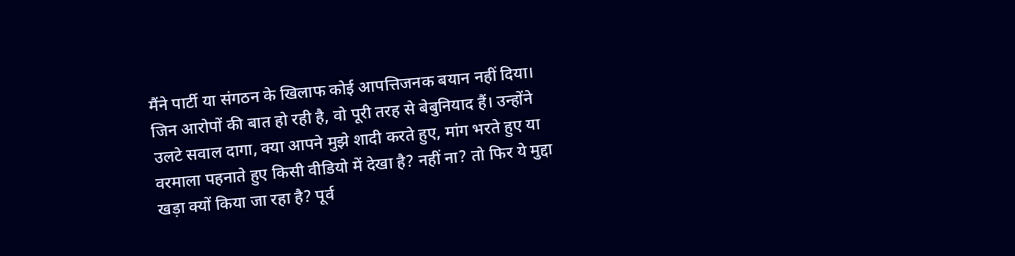मैंने पार्टी या संगठन के खिलाफ कोई आपत्तिजनक बयान नहीं दिया। जिन आरोपों की बात हो रही है, वो पूरी तरह से बेबुनियाद हैं। उन्होंने उलटे सवाल दागा, क्या आपने मुझे शादी करते हुए, मांग भरते हुए या वरमाला पहनाते हुए किसी वीडियो में देखा है? नहीं ना? तो फिर ये मुद्दा खड़ा क्यों किया जा रहा है? पूर्व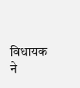विधायक ने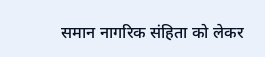समान नागरिक संहिता को लेकर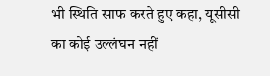भी स्थिति साफ करते हुए कहा, यूसीसी का कोई उल्लंघन नहीं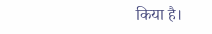किया है।